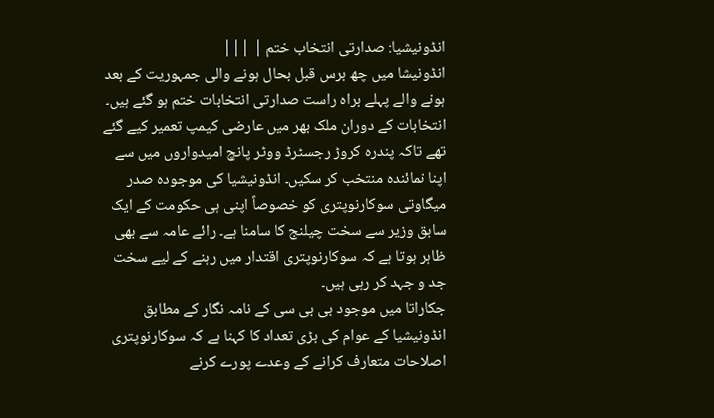انڈونیشیا: صدارتی انتخاب ختم | |||
انڈونیشا میں چھ برس قبل بحال ہونے والی جمہوریت کے بعد ہونے والے پہلے براہ راست صدارتی انتخابات ختم ہو گئے ہیں۔ انتخابات کے دوران ملک بھر میں عارضی کیمپ تعمیر کیے گئے تھے تاکہ پندرہ کروڑ رجسٹرڈ ووٹر پانچ امیدواروں میں سے اپنا نمائندہ منتخب کر سکیں۔ انڈونیشیا کی موجودہ صدر میگاوتی سوکارنوپتری کو خصوصاً اپنی ہی حکومت کے ایک سابق وزیر سے سخت چیلنج کا سامنا ہے۔ رائے عامہ سے بھی ظاہر ہوتا ہے کہ سوکارنوپتری اقتدار میں رہنے کے لیے سخت جد و جہد کر رہی ہیں۔
جکاراتا میں موجود بی بی سی کے نامہ نگار کے مطابق انڈونیشیا کے عوام کی بڑی تعداد کا کہنا ہے کہ سوکارنوپتری اصلاحات متعارف کرانے کے وعدے پورے کرنے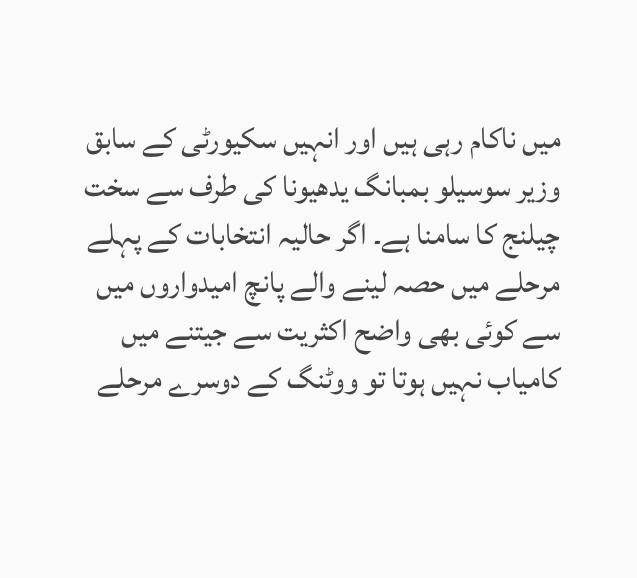میں ناکام رہی ہیں اور انہیں سکیورٹی کے سابق وزیر سوسیلو بمبانگ یدھیونا کی طرف سے سخت چیلنج کا سامنا ہے۔ اگر حالیہ انتخابات کے پہلے مرحلے میں حصہ لینے والے پانچ امیدواروں میں سے کوئی بھی واضح اکثریت سے جیتنے میں کامیاب نہیں ہوتا تو ووٹنگ کے دوسرے مرحلے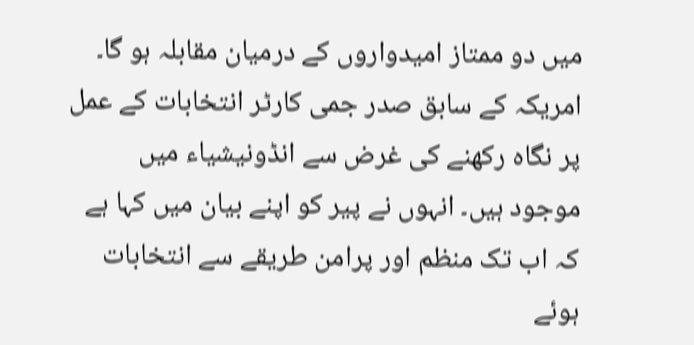میں دو ممتاز امیدواروں کے درمیان مقابلہ ہو گا۔ امریکہ کے سابق صدر جمی کارٹر انتخابات کے عمل پر نگاہ رکھنے کی غرض سے انڈونیشیاء میں موجود ہیں۔ انہوں نے پیر کو اپنے بیان میں کہا ہے کہ اب تک منظم اور پرامن طریقے سے انتخابات ہوئے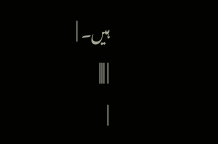ہیں۔ |
| |||
|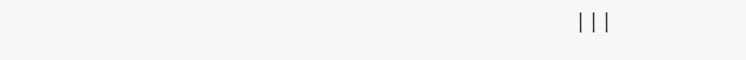|||